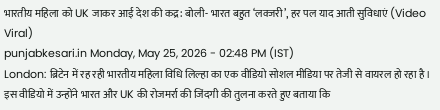भारतीय महिला को UK जाकर आई देश की कद्र: बोली- भारत बहुत ‘लक्जरी’, हर पल याद आती सुविधाएं (Video Viral)
punjabkesari.in Monday, May 25, 2026 - 02:48 PM (IST)
London: ब्रिटेन में रह रही भारतीय महिला विधि लिल्हा का एक वीडियो सोशल मीडिया पर तेजी से वायरल हो रहा है। इस वीडियो में उन्होंने भारत और UK की रोजमर्रा की जिंदगी की तुलना करते हुए बताया कि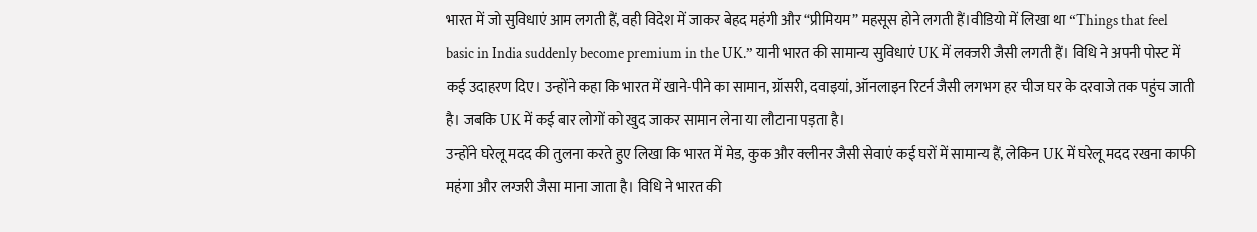भारत में जो सुविधाएं आम लगती हैं, वही विदेश में जाकर बेहद महंगी और “प्रीमियम” महसूस होने लगती हैं।वीडियो में लिखा था “Things that feel basic in India suddenly become premium in the UK.” यानी भारत की सामान्य सुविधाएं UK में लक्जरी जैसी लगती हैं। विधि ने अपनी पोस्ट में कई उदाहरण दिए। उन्होंने कहा कि भारत में खाने-पीने का सामान, ग्रॉसरी, दवाइयां, ऑनलाइन रिटर्न जैसी लगभग हर चीज घर के दरवाजे तक पहुंच जाती है। जबकि UK में कई बार लोगों को खुद जाकर सामान लेना या लौटाना पड़ता है।
उन्होंने घरेलू मदद की तुलना करते हुए लिखा कि भारत में मेड, कुक और क्लीनर जैसी सेवाएं कई घरों में सामान्य हैं, लेकिन UK में घरेलू मदद रखना काफी महंगा और लग्जरी जैसा माना जाता है। विधि ने भारत की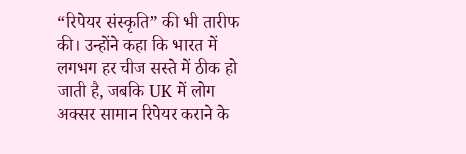“रिपेयर संस्कृति” की भी तारीफ की। उन्होंने कहा कि भारत में लगभग हर चीज सस्ते में ठीक हो जाती है, जबकि UK में लोग अक्सर सामान रिपेयर कराने के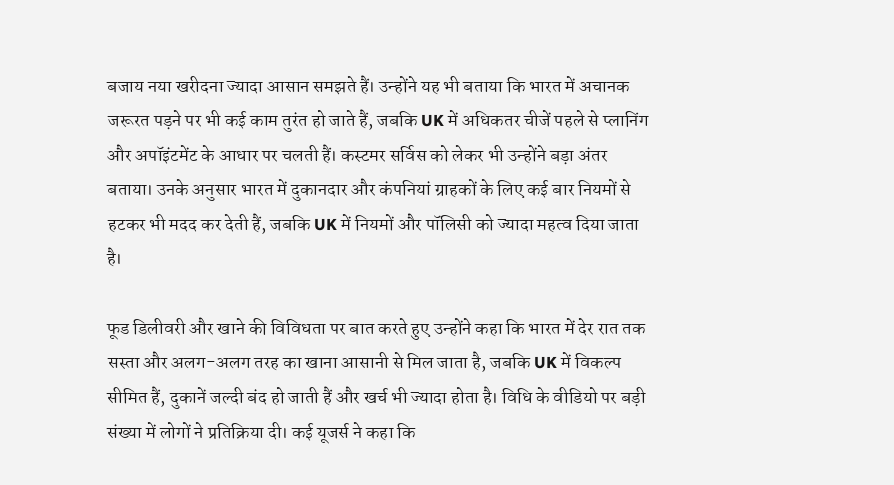बजाय नया खरीदना ज्यादा आसान समझते हैं। उन्होंने यह भी बताया कि भारत में अचानक जरूरत पड़ने पर भी कई काम तुरंत हो जाते हैं, जबकि UK में अधिकतर चीजें पहले से प्लानिंग और अपॉइंटमेंट के आधार पर चलती हैं। कस्टमर सर्विस को लेकर भी उन्होंने बड़ा अंतर बताया। उनके अनुसार भारत में दुकानदार और कंपनियां ग्राहकों के लिए कई बार नियमों से हटकर भी मदद कर देती हैं, जबकि UK में नियमों और पॉलिसी को ज्यादा महत्व दिया जाता है।

फूड डिलीवरी और खाने की विविधता पर बात करते हुए उन्होंने कहा कि भारत में देर रात तक सस्ता और अलग-अलग तरह का खाना आसानी से मिल जाता है, जबकि UK में विकल्प सीमित हैं, दुकानें जल्दी बंद हो जाती हैं और खर्च भी ज्यादा होता है। विधि के वीडियो पर बड़ी संख्या में लोगों ने प्रतिक्रिया दी। कई यूजर्स ने कहा कि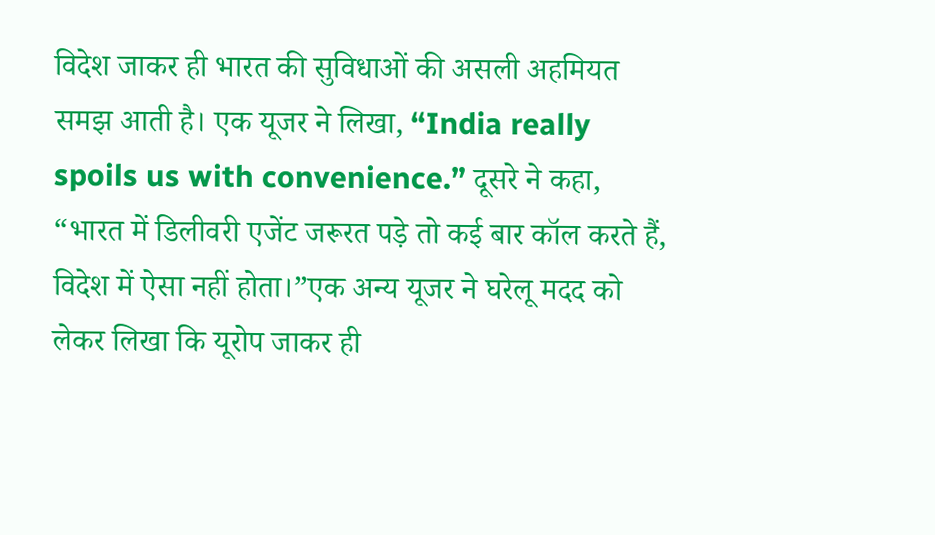विदेश जाकर ही भारत की सुविधाओं की असली अहमियत समझ आती है। एक यूजर ने लिखा, “India really spoils us with convenience.” दूसरे ने कहा, “भारत में डिलीवरी एजेंट जरूरत पड़े तो कई बार कॉल करते हैं, विदेश में ऐसा नहीं होता।”एक अन्य यूजर ने घरेलू मदद को लेकर लिखा कि यूरोप जाकर ही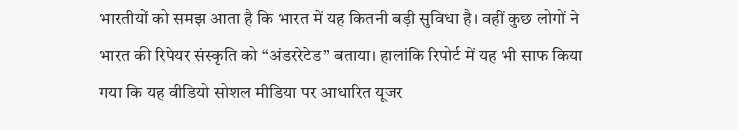भारतीयों को समझ आता है कि भारत में यह कितनी बड़ी सुविधा है। वहीं कुछ लोगों ने भारत की रिपेयर संस्कृति को “अंडररेटेड” बताया। हालांकि रिपोर्ट में यह भी साफ किया गया कि यह वीडियो सोशल मीडिया पर आधारित यूजर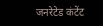जनरेटेड कंटेंट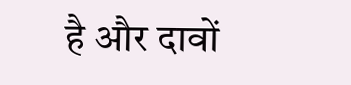है और दावों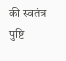की स्वतंत्र पुष्टि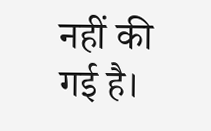नहीं की गई है।